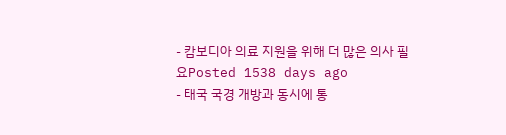- 캄보디아 의료 지원을 위해 더 많은 의사 필요Posted 1538 days ago
- 태국 국경 개방과 동시에 통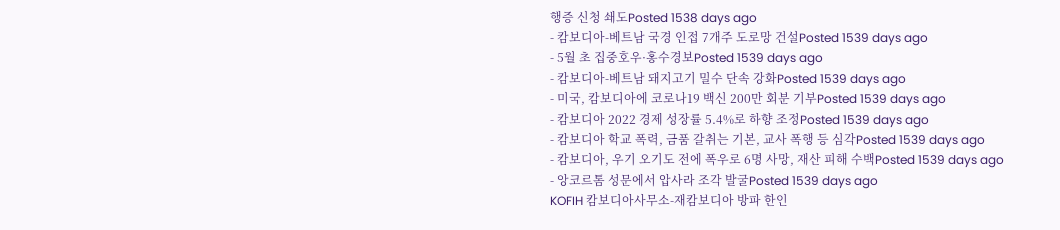행증 신청 쇄도Posted 1538 days ago
- 캄보디아-베트남 국경 인접 7개주 도로망 건설Posted 1539 days ago
- 5월 초 집중호우·홍수경보Posted 1539 days ago
- 캄보디아-베트남 돼지고기 밀수 단속 강화Posted 1539 days ago
- 미국, 캄보디아에 코로나19 백신 200만 회분 기부Posted 1539 days ago
- 캄보디아 2022 경제 성장률 5.4%로 하향 조정Posted 1539 days ago
- 캄보디아 학교 폭력, 금품 갈취는 기본, 교사 폭행 등 심각Posted 1539 days ago
- 캄보디아, 우기 오기도 전에 폭우로 6명 사망, 재산 피해 수백Posted 1539 days ago
- 앙코르톰 성문에서 압사라 조각 발굴Posted 1539 days ago
KOFIH 캄보디아사무소-재캄보디아 방파 한인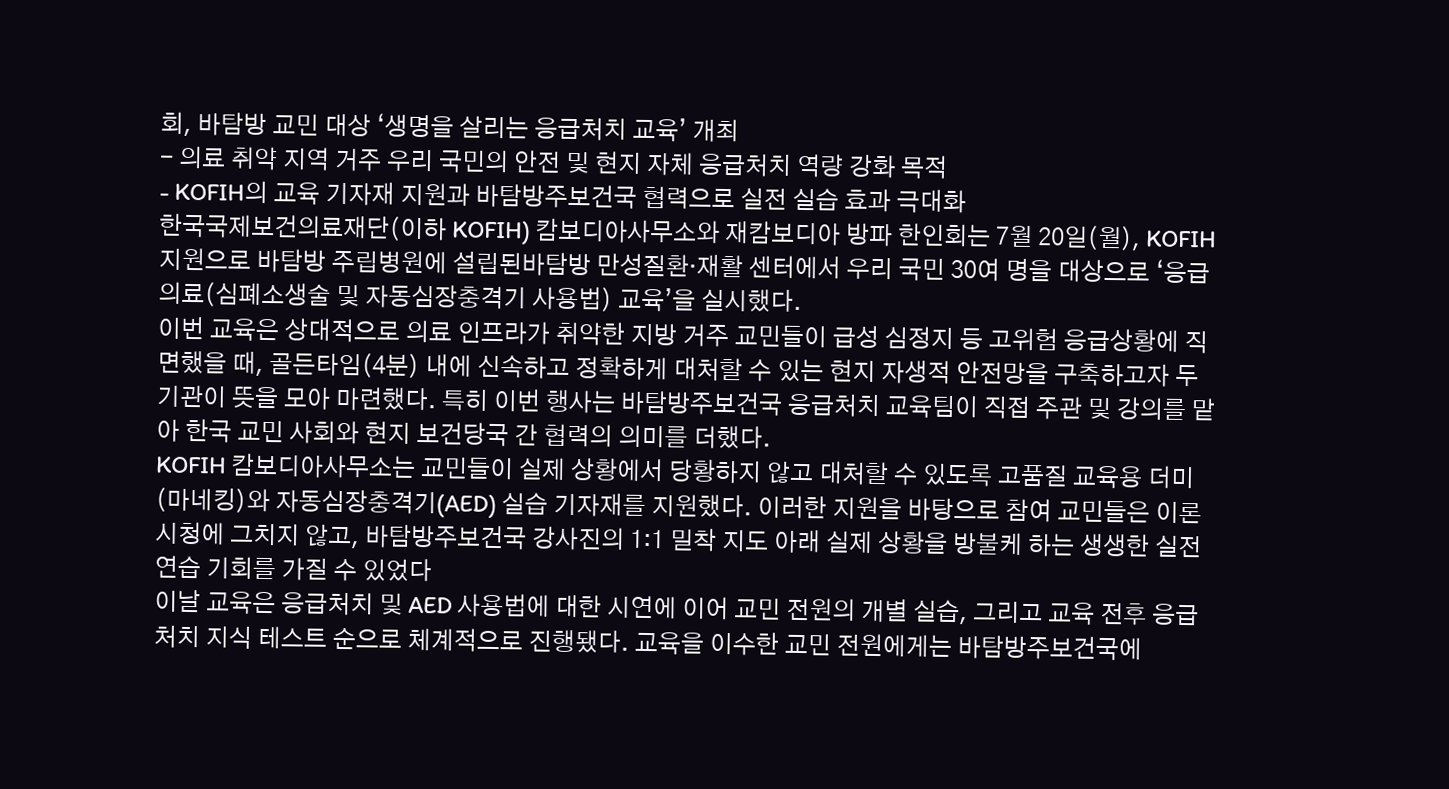회, 바탐방 교민 대상 ‘생명을 살리는 응급처치 교육’ 개최
- 의료 취약 지역 거주 우리 국민의 안전 및 현지 자체 응급처치 역량 강화 목적
- KOFIH의 교육 기자재 지원과 바탐방주보건국 협력으로 실전 실습 효과 극대화
한국국제보건의료재단(이하 KOFIH) 캄보디아사무소와 재캄보디아 방파 한인회는 7월 20일(월), KOFIH 지원으로 바탐방 주립병원에 설립된바탐방 만성질환·재활 센터에서 우리 국민 30여 명을 대상으로 ‘응급의료(심폐소생술 및 자동심장충격기 사용법) 교육’을 실시했다.
이번 교육은 상대적으로 의료 인프라가 취약한 지방 거주 교민들이 급성 심정지 등 고위험 응급상황에 직면했을 때, 골든타임(4분) 내에 신속하고 정확하게 대처할 수 있는 현지 자생적 안전망을 구축하고자 두 기관이 뜻을 모아 마련했다. 특히 이번 행사는 바탐방주보건국 응급처치 교육팀이 직접 주관 및 강의를 맡아 한국 교민 사회와 현지 보건당국 간 협력의 의미를 더했다.
KOFIH 캄보디아사무소는 교민들이 실제 상황에서 당황하지 않고 대처할 수 있도록 고품질 교육용 더미(마네킹)와 자동심장충격기(AED) 실습 기자재를 지원했다. 이러한 지원을 바탕으로 참여 교민들은 이론 시청에 그치지 않고, 바탐방주보건국 강사진의 1:1 밀착 지도 아래 실제 상황을 방불케 하는 생생한 실전 연습 기회를 가질 수 있었다
이날 교육은 응급처치 및 AED 사용법에 대한 시연에 이어 교민 전원의 개별 실습, 그리고 교육 전후 응급처치 지식 테스트 순으로 체계적으로 진행됐다. 교육을 이수한 교민 전원에게는 바탐방주보건국에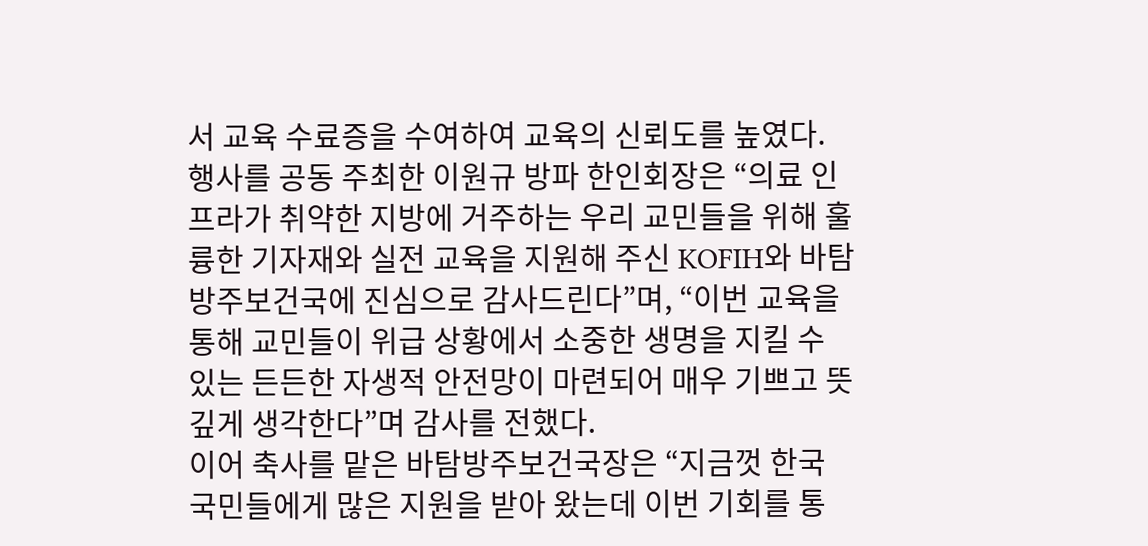서 교육 수료증을 수여하여 교육의 신뢰도를 높였다.
행사를 공동 주최한 이원규 방파 한인회장은 “의료 인프라가 취약한 지방에 거주하는 우리 교민들을 위해 훌륭한 기자재와 실전 교육을 지원해 주신 KOFIH와 바탐방주보건국에 진심으로 감사드린다”며, “이번 교육을 통해 교민들이 위급 상황에서 소중한 생명을 지킬 수 있는 든든한 자생적 안전망이 마련되어 매우 기쁘고 뜻깊게 생각한다”며 감사를 전했다.
이어 축사를 맡은 바탐방주보건국장은 “지금껏 한국 국민들에게 많은 지원을 받아 왔는데 이번 기회를 통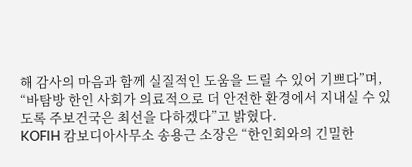해 감사의 마음과 함께 실질적인 도움을 드릴 수 있어 기쁘다”며, “바탐방 한인 사회가 의료적으로 더 안전한 환경에서 지내실 수 있도록 주보건국은 최선을 다하겠다”고 밝혔다.
KOFIH 캄보디아사무소 송용근 소장은 “한인회와의 긴밀한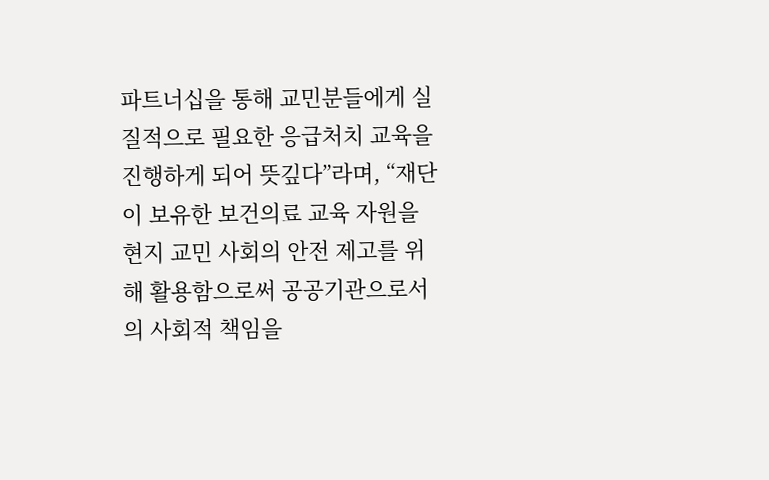파트너십을 통해 교민분들에게 실질적으로 필요한 응급처치 교육을 진행하게 되어 뜻깊다”라며, “재단이 보유한 보건의료 교육 자원을 현지 교민 사회의 안전 제고를 위해 활용함으로써 공공기관으로서의 사회적 책임을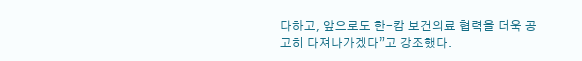다하고, 앞으로도 한-캄 보건의료 협력을 더욱 공고히 다져나가겠다”고 강조했다.